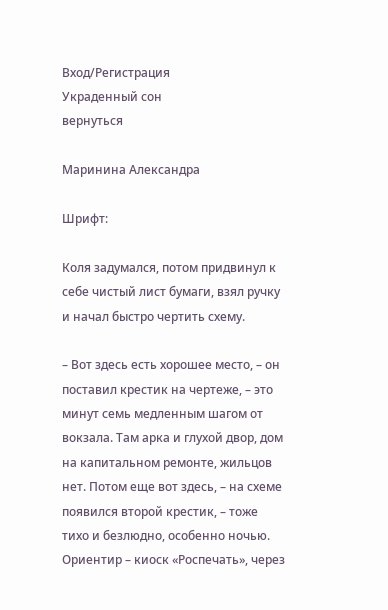Вход/Регистрация
Украденный сон
вернуться

Маринина Александра

Шрифт:

Коля задумался, потом придвинул к себе чистый лист бумаги, взял ручку и начал быстро чертить схему.

– Вот здесь есть хорошее место, – он поставил крестик на чертеже, – это минут семь медленным шагом от вокзала. Там арка и глухой двор, дом на капитальном ремонте, жильцов нет. Потом еще вот здесь, – на схеме появился второй крестик, – тоже тихо и безлюдно, особенно ночью. Ориентир – киоск «Роспечать», через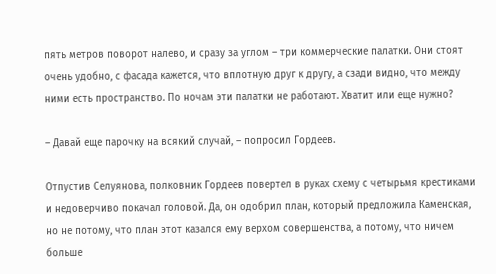пять метров поворот налево, и сразу за углом – три коммерческие палатки. Они стоят очень удобно, с фасада кажется, что вплотную друг к другу, а сзади видно, что между ними есть пространство. По ночам эти палатки не работают. Хватит или еще нужно?

– Давай еще парочку на всякий случай, – попросил Гордеев.

Отпустив Селуянова, полковник Гордеев повертел в руках схему с четырьмя крестиками и недоверчиво покачал головой. Да, он одобрил план, который предложила Каменская, но не потому, что план этот казался ему верхом совершенства, а потому, что ничем больше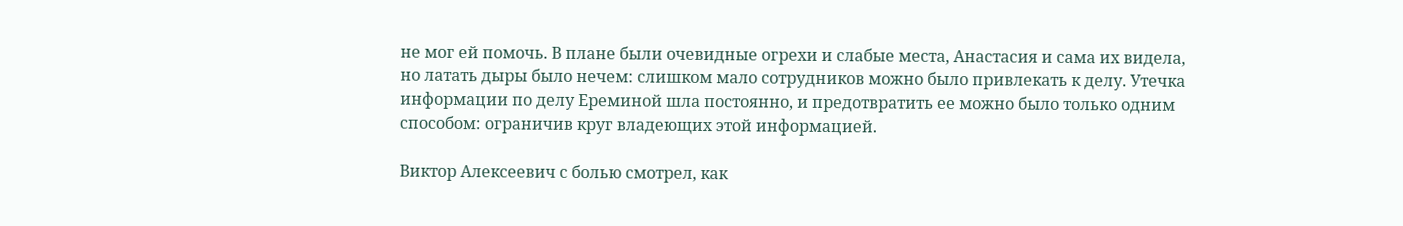не мог ей помочь. В плане были очевидные огрехи и слабые места, Анастасия и сама их видела, но латать дыры было нечем: слишком мало сотрудников можно было привлекать к делу. Утечка информации по делу Ереминой шла постоянно, и предотвратить ее можно было только одним способом: ограничив круг владеющих этой информацией.

Виктор Алексеевич с болью смотрел, как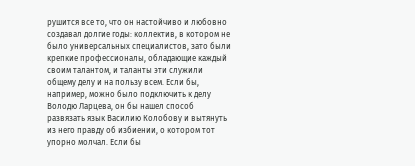рушится все то, что он настойчиво и любовно создавал долгие годы: коллектив, в котором не было универсальных специалистов, зато были крепкие профессионалы, обладающие каждый своим талантом, и таланты эти служили общему делу и на пользу всем. Если бы, например, можно было подключить к делу Володю Ларцева, он бы нашел способ развязать язык Василию Колобову и вытянуть из него правду об избиении, о котором тот упорно молчал. Если бы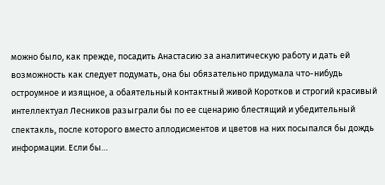можно было, как прежде, посадить Анастасию за аналитическую работу и дать ей возможность как следует подумать, она бы обязательно придумала что-нибудь остроумное и изящное, а обаятельный контактный живой Коротков и строгий красивый интеллектуал Лесников разыграли бы по ее сценарию блестящий и убедительный спектакль, после которого вместо аплодисментов и цветов на них посыпался бы дождь информации. Если бы…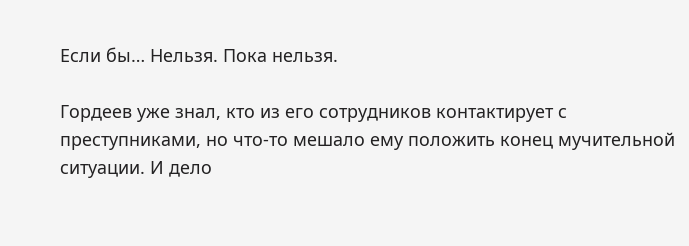Если бы… Нельзя. Пока нельзя.

Гордеев уже знал, кто из его сотрудников контактирует с преступниками, но что-то мешало ему положить конец мучительной ситуации. И дело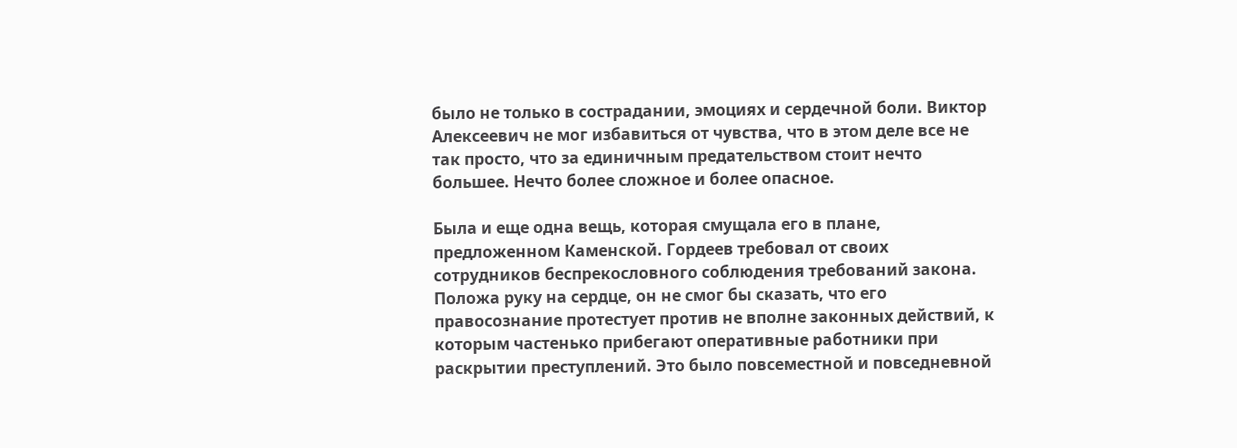было не только в сострадании, эмоциях и сердечной боли. Виктор Алексеевич не мог избавиться от чувства, что в этом деле все не так просто, что за единичным предательством стоит нечто большее. Нечто более сложное и более опасное.

Была и еще одна вещь, которая смущала его в плане, предложенном Каменской. Гордеев требовал от своих сотрудников беспрекословного соблюдения требований закона. Положа руку на сердце, он не смог бы сказать, что его правосознание протестует против не вполне законных действий, к которым частенько прибегают оперативные работники при раскрытии преступлений. Это было повсеместной и повседневной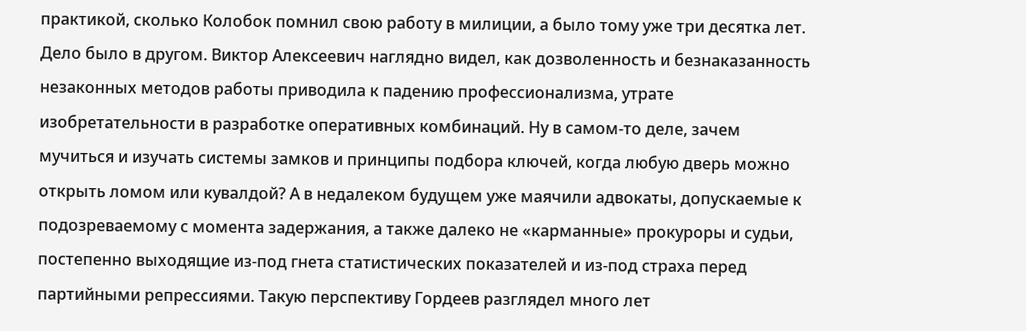практикой, сколько Колобок помнил свою работу в милиции, а было тому уже три десятка лет. Дело было в другом. Виктор Алексеевич наглядно видел, как дозволенность и безнаказанность незаконных методов работы приводила к падению профессионализма, утрате изобретательности в разработке оперативных комбинаций. Ну в самом-то деле, зачем мучиться и изучать системы замков и принципы подбора ключей, когда любую дверь можно открыть ломом или кувалдой? А в недалеком будущем уже маячили адвокаты, допускаемые к подозреваемому с момента задержания, а также далеко не «карманные» прокуроры и судьи, постепенно выходящие из-под гнета статистических показателей и из-под страха перед партийными репрессиями. Такую перспективу Гордеев разглядел много лет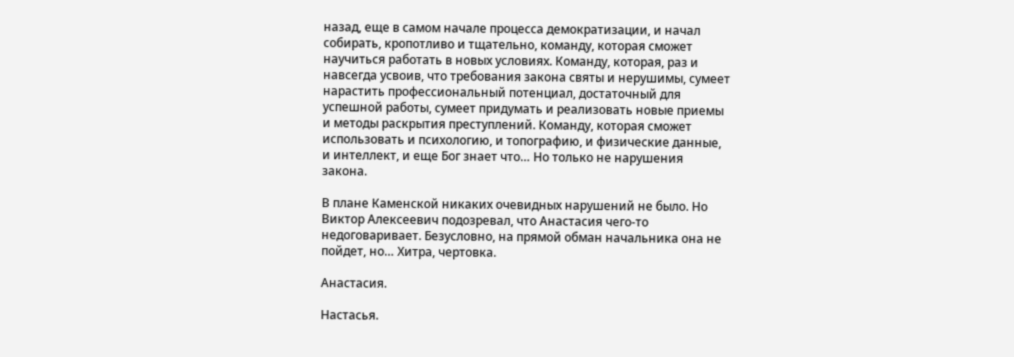назад, еще в самом начале процесса демократизации, и начал собирать, кропотливо и тщательно, команду, которая сможет научиться работать в новых условиях. Команду, которая, раз и навсегда усвоив, что требования закона святы и нерушимы, сумеет нарастить профессиональный потенциал, достаточный для успешной работы, сумеет придумать и реализовать новые приемы и методы раскрытия преступлений. Команду, которая сможет использовать и психологию, и топографию, и физические данные, и интеллект, и еще Бог знает что… Но только не нарушения закона.

В плане Каменской никаких очевидных нарушений не было. Но Виктор Алексеевич подозревал, что Анастасия чего-то недоговаривает. Безусловно, на прямой обман начальника она не пойдет, но… Хитра, чертовка.

Анастасия.

Настасья.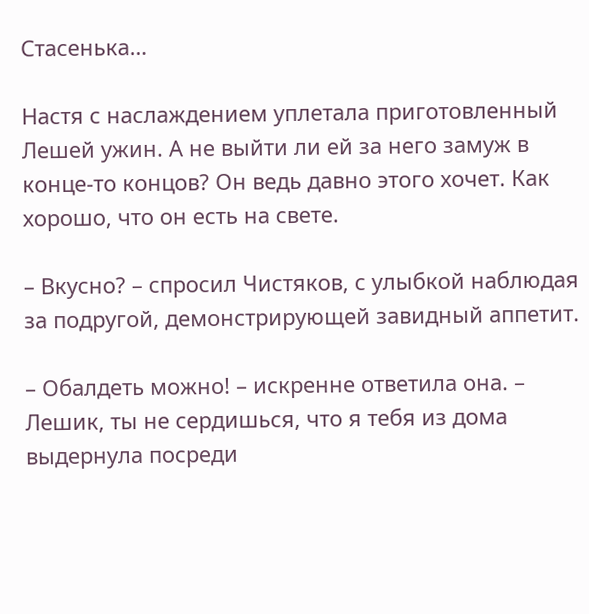Стасенька…

Настя с наслаждением уплетала приготовленный Лешей ужин. А не выйти ли ей за него замуж в конце-то концов? Он ведь давно этого хочет. Как хорошо, что он есть на свете.

– Вкусно? – спросил Чистяков, с улыбкой наблюдая за подругой, демонстрирующей завидный аппетит.

– Обалдеть можно! – искренне ответила она. – Лешик, ты не сердишься, что я тебя из дома выдернула посреди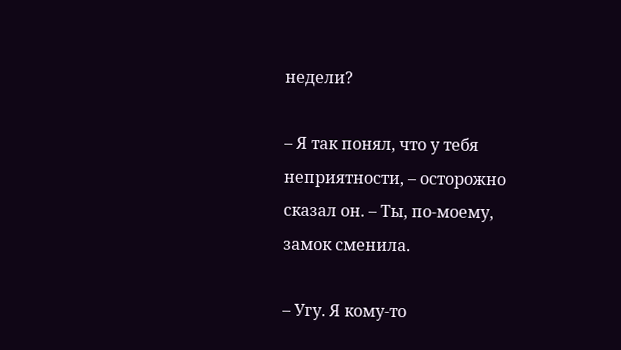недели?

– Я так понял, что у тебя неприятности, – осторожно сказал он. – Ты, по-моему, замок сменила.

– Угу. Я кому-то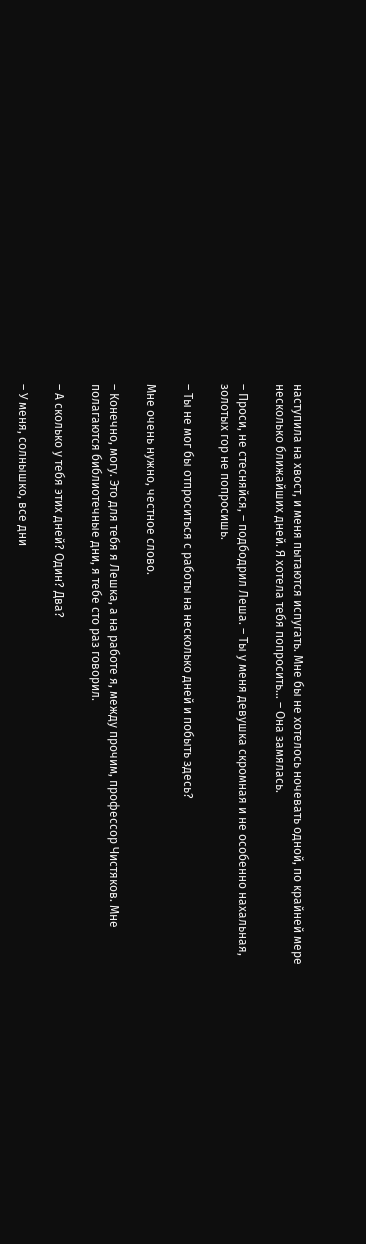наступила на хвост, и меня пытаются испугать. Мне бы не хотелось ночевать одной, по крайней мере несколько ближайших дней. Я хотела тебя попросить… – Она замялась.

– Проси, не стесняйся, – подбодрил Леша. – Ты у меня девушка скромная и не особенно нахальная, золотых гор не попросишь.

– Ты не мог бы отпроситься с работы на несколько дней и побыть здесь?

Мне очень нужно, честное слово.

– Конечно, могу. Это для тебя я Лешка, а на работе я, между прочим, профессор Чистяков. Мне полагаются библиотечные дни, я тебе сто раз говорил.

– А сколько у тебя этих дней? Один? Два?

– У меня, солнышко, все дни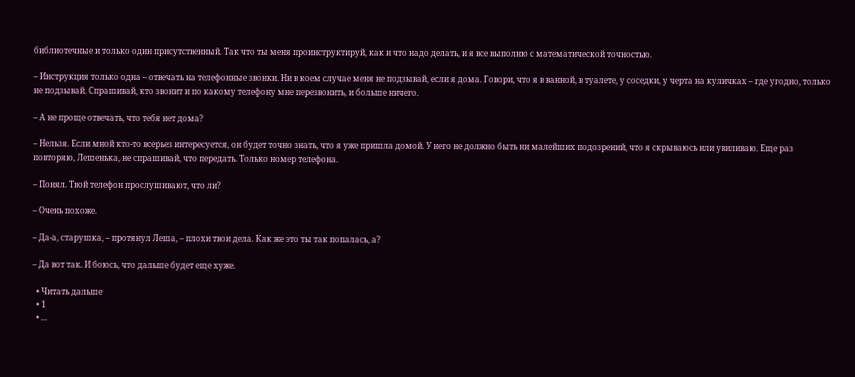библиотечные и только один присутственный. Так что ты меня проинструктируй, как и что надо делать, и я все выполню с математической точностью.

– Инструкция только одна – отвечать на телефонные звонки. Ни в коем случае меня не подзывай, если я дома. Говори, что я в ванной, в туалете, у соседки, у черта на куличках – где угодно, только не подзывай. Спрашивай, кто звонит и по какому телефону мне перезвонить, и больше ничего.

– А не проще отвечать, что тебя нет дома?

– Нельзя. Если мной кто-то всерьез интересуется, он будет точно знать, что я уже пришла домой. У него не должно быть ни малейших подозрений, что я скрываюсь или увиливаю. Еще раз повторяю, Лешенька, не спрашивай, что передать. Только номер телефона.

– Понял. Твой телефон прослушивают, что ли?

– Очень похоже.

– Да-а, старушка, – протянул Леша, – плохи твои дела. Как же это ты так попалась, а?

– Да вот так. И боюсь, что дальше будет еще хуже.

  • Читать дальше
  • 1
  • ...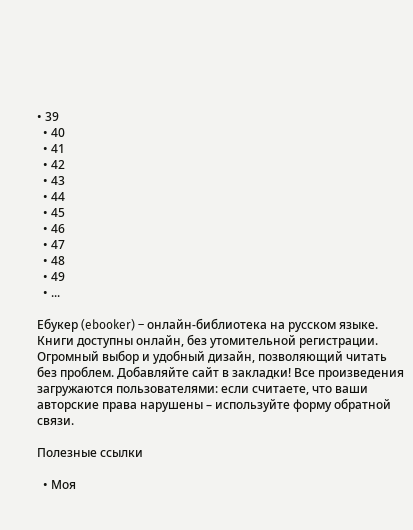• 39
  • 40
  • 41
  • 42
  • 43
  • 44
  • 45
  • 46
  • 47
  • 48
  • 49
  • ...

Ебукер (ebooker) – онлайн-библиотека на русском языке. Книги доступны онлайн, без утомительной регистрации. Огромный выбор и удобный дизайн, позволяющий читать без проблем. Добавляйте сайт в закладки! Все произведения загружаются пользователями: если считаете, что ваши авторские права нарушены – используйте форму обратной связи.

Полезные ссылки

  • Моя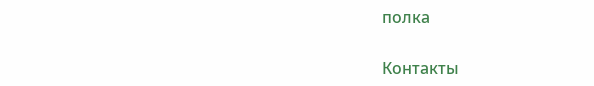полка

Контакты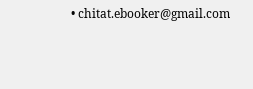• chitat.ebooker@gmail.com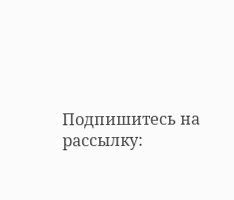Подпишитесь на рассылку: